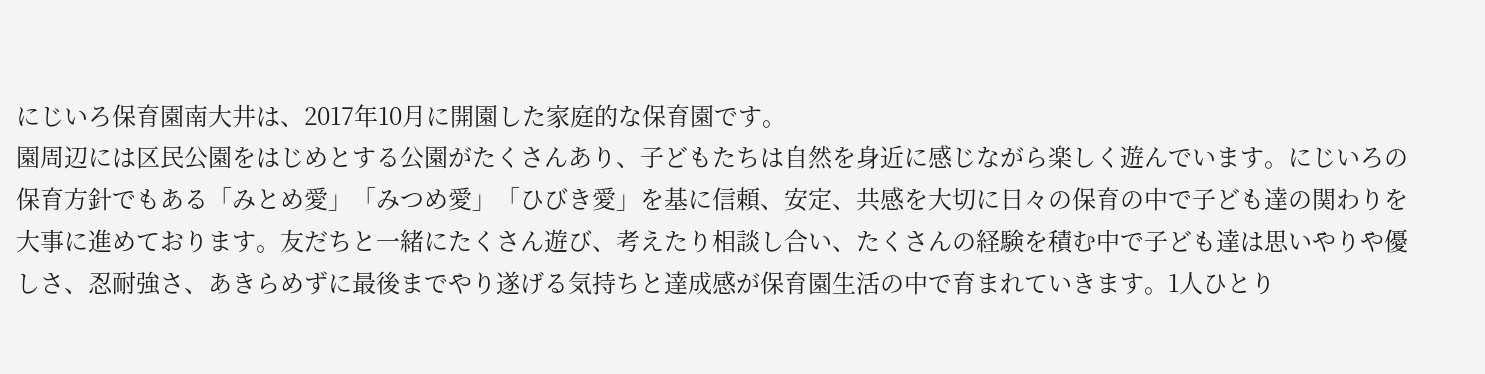にじいろ保育園南大井は、2017年10月に開園した家庭的な保育園です。
園周辺には区民公園をはじめとする公園がたくさんあり、子どもたちは自然を身近に感じながら楽しく遊んでいます。にじいろの保育方針でもある「みとめ愛」「みつめ愛」「ひびき愛」を基に信頼、安定、共感を大切に日々の保育の中で子ども達の関わりを大事に進めております。友だちと一緒にたくさん遊び、考えたり相談し合い、たくさんの経験を積む中で子ども達は思いやりや優しさ、忍耐強さ、あきらめずに最後までやり遂げる気持ちと達成感が保育園生活の中で育まれていきます。1人ひとり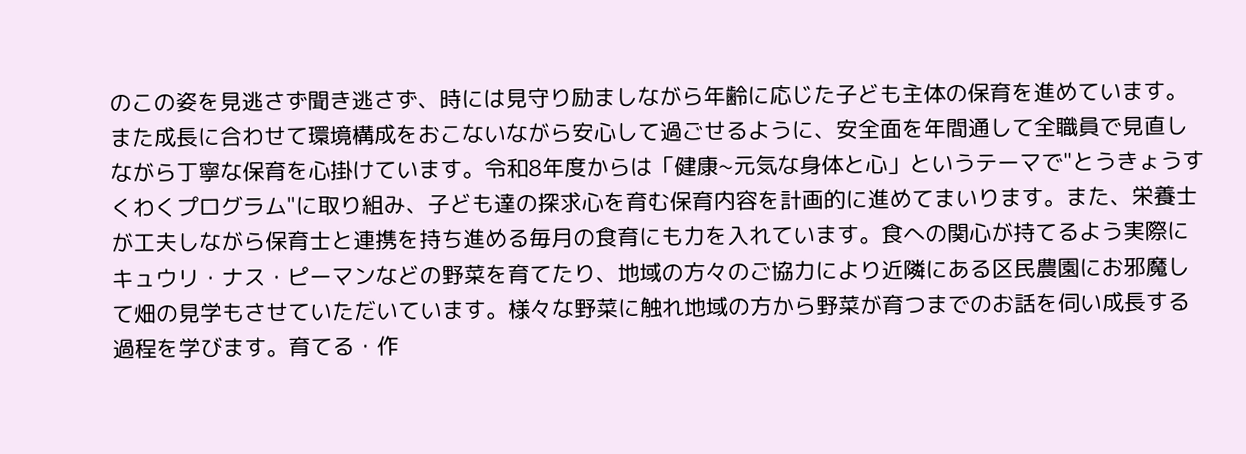のこの姿を見逃さず聞き逃さず、時には見守り励ましながら年齢に応じた子ども主体の保育を進めています。また成長に合わせて環境構成をおこないながら安心して過ごせるように、安全面を年間通して全職員で見直しながら丁寧な保育を心掛けています。令和8年度からは「健康~元気な身体と心」というテーマで"とうきょうすくわくプログラム"に取り組み、子ども達の探求心を育む保育内容を計画的に進めてまいります。また、栄養士が工夫しながら保育士と連携を持ち進める毎月の食育にも力を入れています。食への関心が持てるよう実際にキュウリ・ナス・ピーマンなどの野菜を育てたり、地域の方々のご協力により近隣にある区民農園にお邪魔して畑の見学もさせていただいています。様々な野菜に触れ地域の方から野菜が育つまでのお話を伺い成長する過程を学びます。育てる・作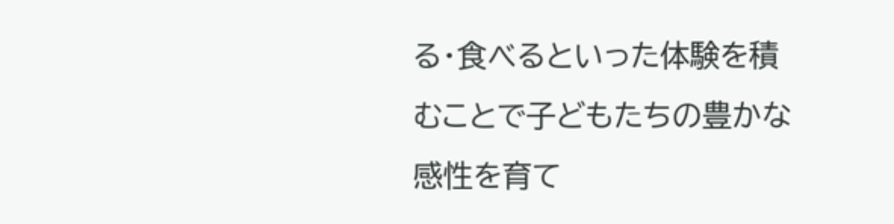る・食べるといった体験を積むことで子どもたちの豊かな感性を育て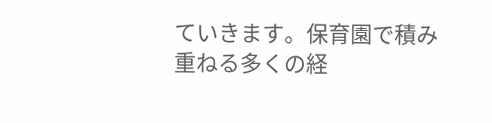ていきます。保育園で積み重ねる多くの経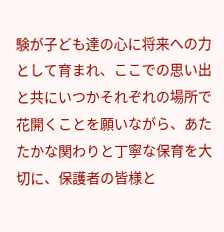験が子ども達の心に将来への力として育まれ、ここでの思い出と共にいつかそれぞれの場所で花開くことを願いながら、あたたかな関わりと丁寧な保育を大切に、保護者の皆様と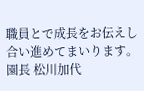職員とで成長をお伝えし合い進めてまいります。
園長 松川加代